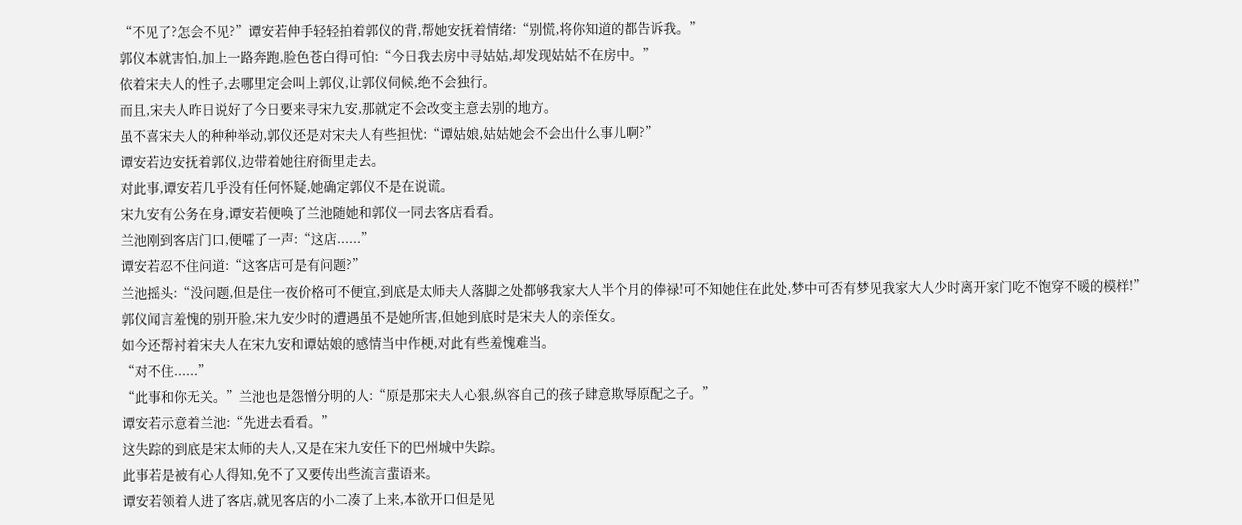“不见了?怎会不见?”谭安若伸手轻轻拍着郭仪的背,帮她安抚着情绪:“别慌,将你知道的都告诉我。”
郭仪本就害怕,加上一路奔跑,脸色苍白得可怕:“今日我去房中寻姑姑,却发现姑姑不在房中。”
依着宋夫人的性子,去哪里定会叫上郭仪,让郭仪伺候,绝不会独行。
而且,宋夫人昨日说好了今日要来寻宋九安,那就定不会改变主意去别的地方。
虽不喜宋夫人的种种举动,郭仪还是对宋夫人有些担忧:“谭姑娘,姑姑她会不会出什么事儿啊?”
谭安若边安抚着郭仪,边带着她往府衙里走去。
对此事,谭安若几乎没有任何怀疑,她确定郭仪不是在说谎。
宋九安有公务在身,谭安若便唤了兰池随她和郭仪一同去客店看看。
兰池刚到客店门口,便嚯了一声:“这店......”
谭安若忍不住问道:“这客店可是有问题?”
兰池摇头:“没问题,但是住一夜价格可不便宜,到底是太师夫人落脚之处都够我家大人半个月的俸禄!可不知她住在此处,梦中可否有梦见我家大人少时离开家门吃不饱穿不暖的模样!”
郭仪闻言羞愧的别开脸,宋九安少时的遭遇虽不是她所害,但她到底时是宋夫人的亲侄女。
如今还帮衬着宋夫人在宋九安和谭姑娘的感情当中作梗,对此有些羞愧难当。
“对不住......”
“此事和你无关。”兰池也是怨憎分明的人:“原是那宋夫人心狠,纵容自己的孩子肆意欺辱原配之子。”
谭安若示意着兰池:“先进去看看。”
这失踪的到底是宋太师的夫人,又是在宋九安任下的巴州城中失踪。
此事若是被有心人得知,免不了又要传出些流言蜚语来。
谭安若领着人进了客店,就见客店的小二凑了上来,本欲开口但是见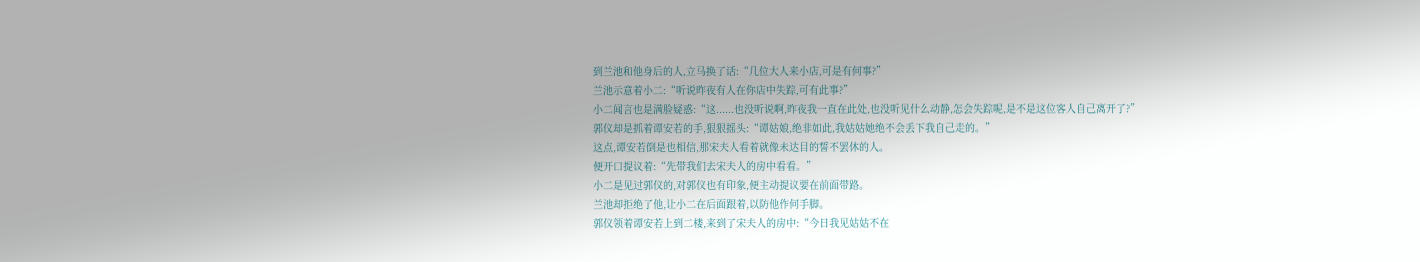到兰池和他身后的人,立马换了话:“几位大人来小店,可是有何事?”
兰池示意着小二:“听说昨夜有人在你店中失踪,可有此事?”
小二闻言也是满脸疑惑:“这......也没听说啊,昨夜我一直在此处,也没听见什么动静,怎会失踪呢,是不是这位客人自己离开了?”
郭仪却是抓着谭安若的手,狠狠摇头:“谭姑娘,绝非如此,我姑姑她绝不会丢下我自己走的。”
这点,谭安若倒是也相信,那宋夫人看着就像未达目的誓不罢休的人。
便开口提议着:“先带我们去宋夫人的房中看看。”
小二是见过郭仪的,对郭仪也有印象,便主动提议要在前面带路。
兰池却拒绝了他,让小二在后面跟着,以防他作何手脚。
郭仪领着谭安若上到二楼,来到了宋夫人的房中:“今日我见姑姑不在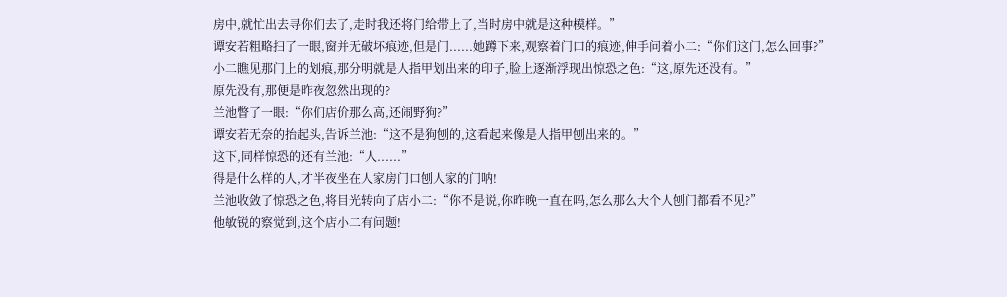房中,就忙出去寻你们去了,走时我还将门给带上了,当时房中就是这种模样。”
谭安若粗略扫了一眼,窗并无破坏痕迹,但是门......她蹲下来,观察着门口的痕迹,伸手问着小二:“你们这门,怎么回事?”
小二瞧见那门上的划痕,那分明就是人指甲划出来的印子,脸上逐渐浮现出惊恐之色:“这,原先还没有。”
原先没有,那便是昨夜忽然出现的?
兰池瞥了一眼:“你们店价那么高,还闹野狗?”
谭安若无奈的抬起头,告诉兰池:“这不是狗刨的,这看起来像是人指甲刨出来的。”
这下,同样惊恐的还有兰池:“人......”
得是什么样的人,才半夜坐在人家房门口刨人家的门呐!
兰池收敛了惊恐之色,将目光转向了店小二:“你不是说,你昨晚一直在吗,怎么那么大个人刨门都看不见?”
他敏锐的察觉到,这个店小二有问题!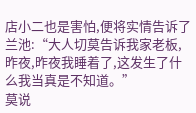店小二也是害怕,便将实情告诉了兰池:“大人切莫告诉我家老板,昨夜,昨夜我睡着了,这发生了什么我当真是不知道。”
莫说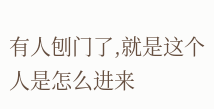有人刨门了,就是这个人是怎么进来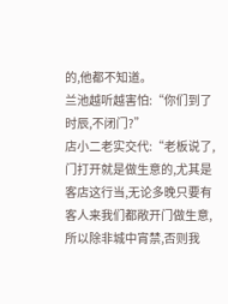的,他都不知道。
兰池越听越害怕:“你们到了时辰,不闭门?”
店小二老实交代:“老板说了,门打开就是做生意的,尤其是客店这行当,无论多晚只要有客人来我们都敞开门做生意,所以除非城中宵禁,否则我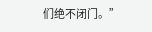们绝不闭门。”